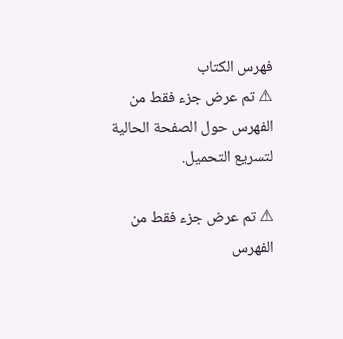فهرس الكتاب
⚠ تم عرض جزء فقط من الفهرس حول الصفحة الحالية لتسريع التحميل.

⚠ تم عرض جزء فقط من الفهرس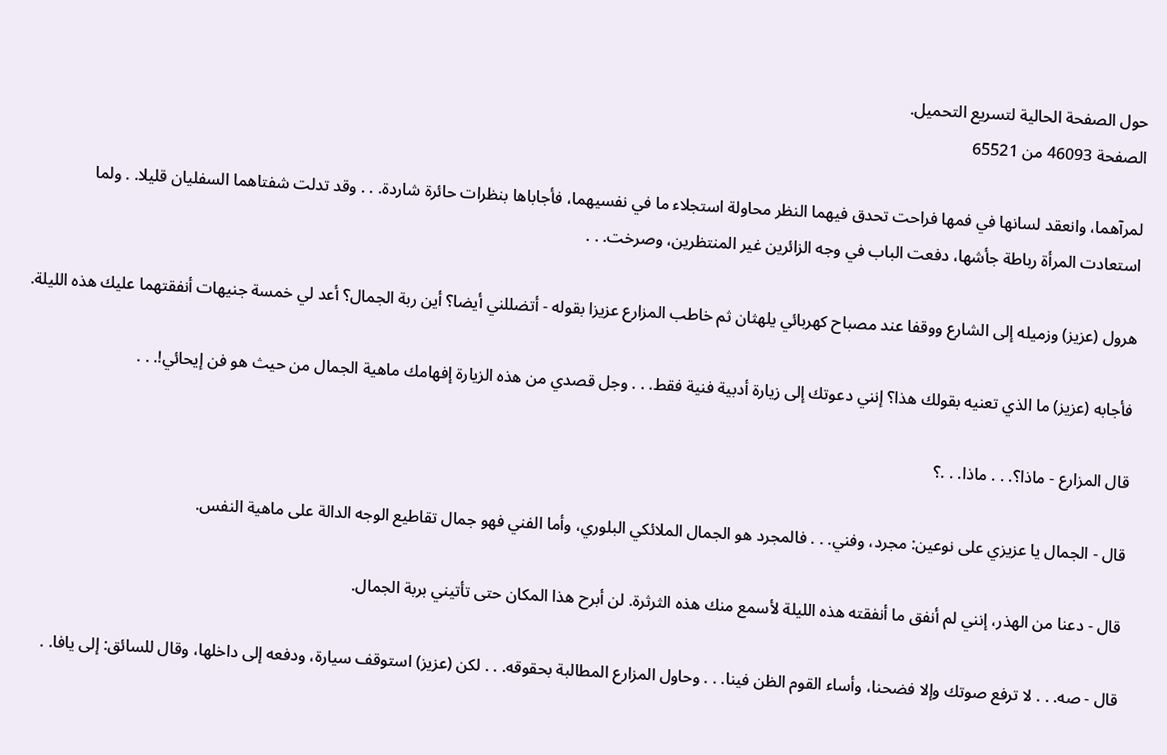حول الصفحة الحالية لتسريع التحميل.
الصفحة 46093 من 65521

لمرآهما، وانعقد لسانها في فمها فراحت تحدق فيهما النظر محاولة استجلاء ما في نفسيهما، فأجاباها بنظرات حائرة شاردة. . . وقد تدلت شفتاهما السفليان قليلا. . ولما استعادت المرأة رباطة جأشها، دفعت الباب في وجه الزائرين غير المنتظرين، وصرخت. . .

هرول (عزيز) وزميله إلى الشارع ووقفا عند مصباح كهربائي يلهثان ثم خاطب المزارع عزيزا بقوله - أتضللني أيضا؟ أين ربة الجمال؟ أعد لي خمسة جنيهات أنفقتهما عليك هذه الليلة.

فأجابه (عزيز) ما الذي تعنيه بقولك هذا؟ إنني دعوتك إلى زيارة أدبية فنية فقط. . . وجل قصدي من هذه الزيارة إفهامك ماهية الجمال من حيث هو فن إيحائي!. . .

قال المزارع - ماذا؟. . . ماذا. . .؟

قال - الجمال يا عزيزي على نوعين: مجرد، وفني. . . فالمجرد هو الجمال الملائكي البلوري، وأما الفني فهو جمال تقاطيع الوجه الدالة على ماهية النفس.

قال - دعنا من الهذر، إنني لم أنفق ما أنفقته هذه الليلة لأسمع منك هذه الثرثرة. لن أبرح هذا المكان حتى تأتيني بربة الجمال.

قال - صه. . . لا ترفع صوتك وإلا فضحنا، وأساء القوم الظن فينا. . . وحاول المزارع المطالبة بحقوقه. . . لكن (عزيز) استوقف سيارة، ودفعه إلى داخلها، وقال للسائق: إلى يافا. .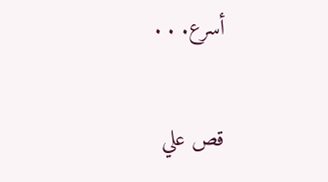أسرع. . .

قص علي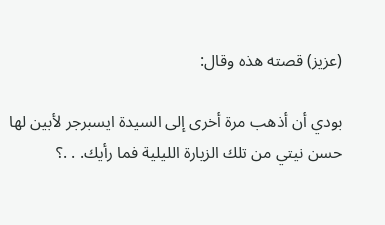(عزيز) قصته هذه وقال:

بودي أن أذهب مرة أخرى إلى السيدة ايسبرجر لأبين لها حسن نيتي من تلك الزيارة الليلية فما رأيك. . .؟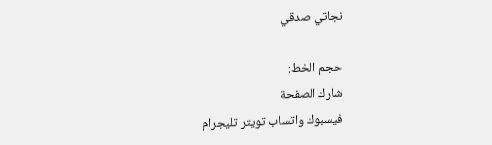نجاتي صدقي

حجم الخط:
شارك الصفحة
فيسبوك واتساب تويتر تليجرام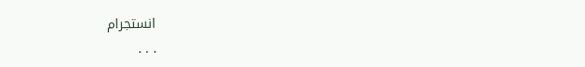انستجرام
. . .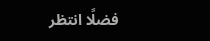فضلًا انتظر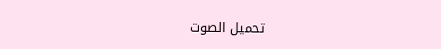تحميل الصوت